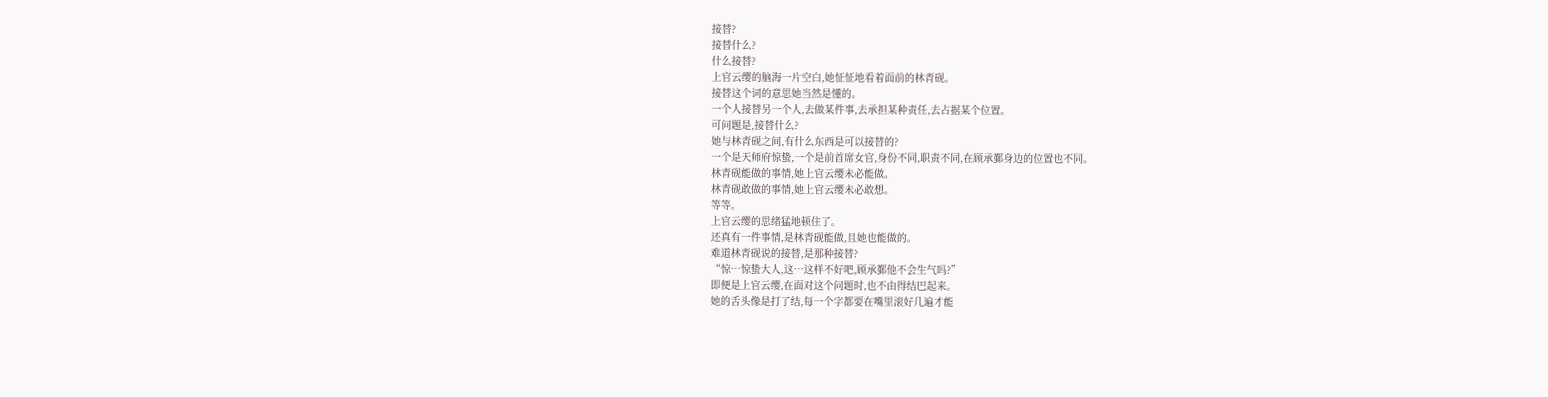接替?
接替什么?
什么接替?
上官云缨的脑海一片空白,她怔怔地看着面前的林青砚。
接替这个词的意思她当然是懂的。
一个人接替另一个人,去做某件事,去承担某种责任,去占据某个位置。
可问题是,接替什么?
她与林青砚之间,有什么东西是可以接替的?
一个是天师府惊蛰,一个是前首席女官,身份不同,职责不同,在顾承鄞身边的位置也不同。
林青砚能做的事情,她上官云缨未必能做。
林青砚敢做的事情,她上官云缨未必敢想。
等等。
上官云缨的思绪猛地顿住了。
还真有一件事情,是林青砚能做,且她也能做的。
难道林青砚说的接替,是那种接替?
“惊…惊蛰大人,这…这样不好吧,顾承鄞他不会生气吗?”
即便是上官云缨,在面对这个问题时,也不由得结巴起来。
她的舌头像是打了结,每一个字都要在嘴里滚好几遍才能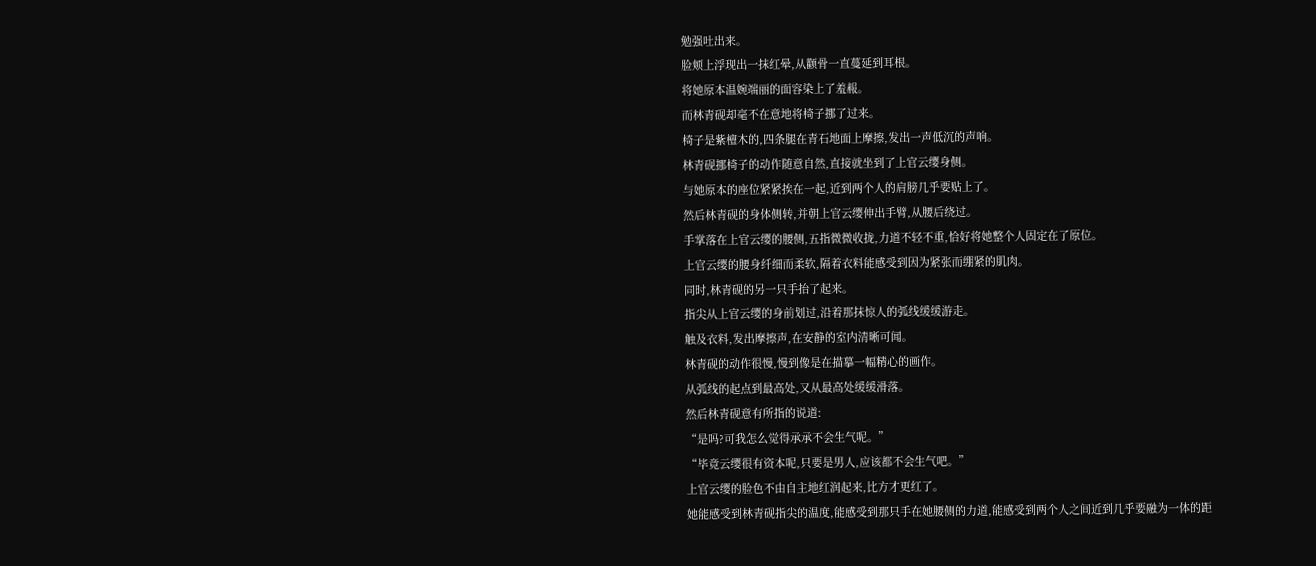勉强吐出来。
脸颊上浮现出一抹红晕,从颧骨一直蔓延到耳根。
将她原本温婉端丽的面容染上了羞赧。
而林青砚却毫不在意地将椅子挪了过来。
椅子是紫檀木的,四条腿在青石地面上摩擦,发出一声低沉的声响。
林青砚挪椅子的动作随意自然,直接就坐到了上官云缨身侧。
与她原本的座位紧紧挨在一起,近到两个人的肩膀几乎要贴上了。
然后林青砚的身体侧转,并朝上官云缨伸出手臂,从腰后绕过。
手掌落在上官云缨的腰侧,五指微微收拢,力道不轻不重,恰好将她整个人固定在了原位。
上官云缨的腰身纤细而柔软,隔着衣料能感受到因为紧张而绷紧的肌肉。
同时,林青砚的另一只手抬了起来。
指尖从上官云缨的身前划过,沿着那抹惊人的弧线缓缓游走。
触及衣料,发出摩擦声,在安静的室内清晰可闻。
林青砚的动作很慢,慢到像是在描摹一幅精心的画作。
从弧线的起点到最高处,又从最高处缓缓滑落。
然后林青砚意有所指的说道:
“是吗?可我怎么觉得承承不会生气呢。”
“毕竟云缨很有资本呢,只要是男人,应该都不会生气吧。”
上官云缨的脸色不由自主地红润起来,比方才更红了。
她能感受到林青砚指尖的温度,能感受到那只手在她腰侧的力道,能感受到两个人之间近到几乎要融为一体的距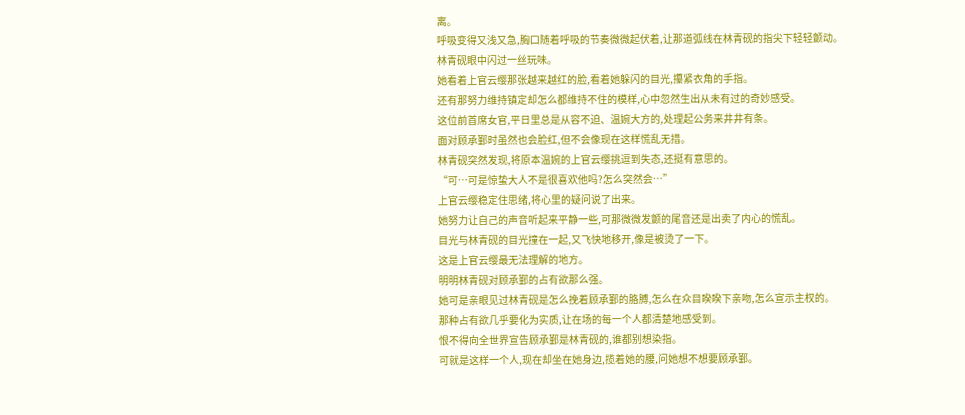离。
呼吸变得又浅又急,胸口随着呼吸的节奏微微起伏着,让那道弧线在林青砚的指尖下轻轻颤动。
林青砚眼中闪过一丝玩味。
她看着上官云缨那张越来越红的脸,看着她躲闪的目光,攥紧衣角的手指。
还有那努力维持镇定却怎么都维持不住的模样,心中忽然生出从未有过的奇妙感受。
这位前首席女官,平日里总是从容不迫、温婉大方的,处理起公务来井井有条。
面对顾承鄞时虽然也会脸红,但不会像现在这样慌乱无措。
林青砚突然发现,将原本温婉的上官云缨挑逗到失态,还挺有意思的。
“可…可是惊蛰大人不是很喜欢他吗?怎么突然会…”
上官云缨稳定住思绪,将心里的疑问说了出来。
她努力让自己的声音听起来平静一些,可那微微发颤的尾音还是出卖了内心的慌乱。
目光与林青砚的目光撞在一起,又飞快地移开,像是被烫了一下。
这是上官云缨最无法理解的地方。
明明林青砚对顾承鄞的占有欲那么强。
她可是亲眼见过林青砚是怎么挽着顾承鄞的胳膊,怎么在众目睽睽下亲吻,怎么宣示主权的。
那种占有欲几乎要化为实质,让在场的每一个人都清楚地感受到。
恨不得向全世界宣告顾承鄞是林青砚的,谁都别想染指。
可就是这样一个人,现在却坐在她身边,揽着她的腰,问她想不想要顾承鄞。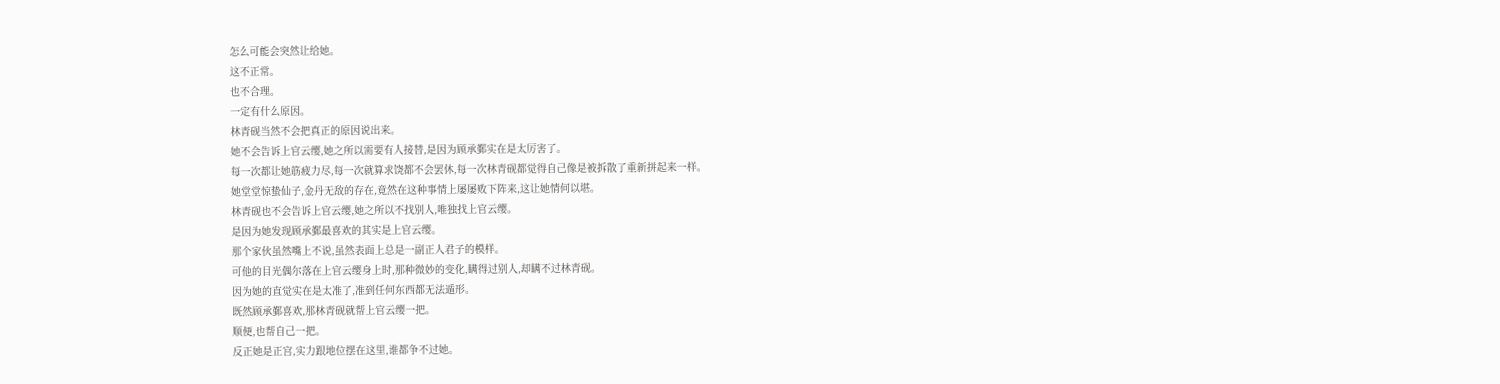怎么可能会突然让给她。
这不正常。
也不合理。
一定有什么原因。
林青砚当然不会把真正的原因说出来。
她不会告诉上官云缨,她之所以需要有人接替,是因为顾承鄞实在是太厉害了。
每一次都让她筋疲力尽,每一次就算求饶都不会罢休,每一次林青砚都觉得自己像是被拆散了重新拼起来一样。
她堂堂惊蛰仙子,金丹无敌的存在,竟然在这种事情上屡屡败下阵来,这让她情何以堪。
林青砚也不会告诉上官云缨,她之所以不找别人,唯独找上官云缨。
是因为她发现顾承鄞最喜欢的其实是上官云缨。
那个家伙虽然嘴上不说,虽然表面上总是一副正人君子的模样。
可他的目光偶尔落在上官云缨身上时,那种微妙的变化,瞒得过别人,却瞒不过林青砚。
因为她的直觉实在是太准了,准到任何东西都无法遁形。
既然顾承鄞喜欢,那林青砚就帮上官云缨一把。
顺便,也帮自己一把。
反正她是正宫,实力跟地位摆在这里,谁都争不过她。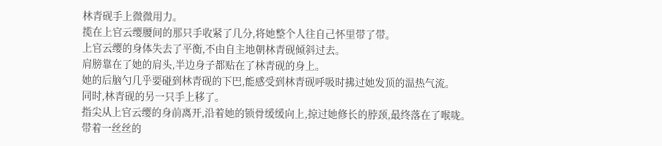林青砚手上微微用力。
揽在上官云缨腰间的那只手收紧了几分,将她整个人往自己怀里带了带。
上官云缨的身体失去了平衡,不由自主地朝林青砚倾斜过去。
肩膀靠在了她的肩头,半边身子都贴在了林青砚的身上。
她的后脑勺几乎要碰到林青砚的下巴,能感受到林青砚呼吸时拂过她发顶的温热气流。
同时,林青砚的另一只手上移了。
指尖从上官云缨的身前离开,沿着她的锁骨缓缓向上,掠过她修长的脖颈,最终落在了喉咙。
带着一丝丝的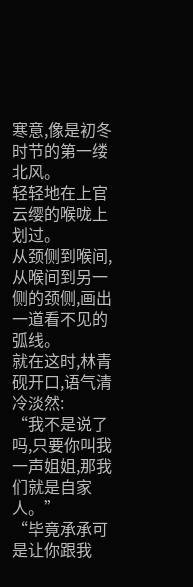寒意,像是初冬时节的第一缕北风。
轻轻地在上官云缨的喉咙上划过。
从颈侧到喉间,从喉间到另一侧的颈侧,画出一道看不见的弧线。
就在这时,林青砚开口,语气清冷淡然:
“我不是说了吗,只要你叫我一声姐姐,那我们就是自家人。”
“毕竟承承可是让你跟我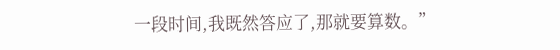一段时间,我既然答应了,那就要算数。”